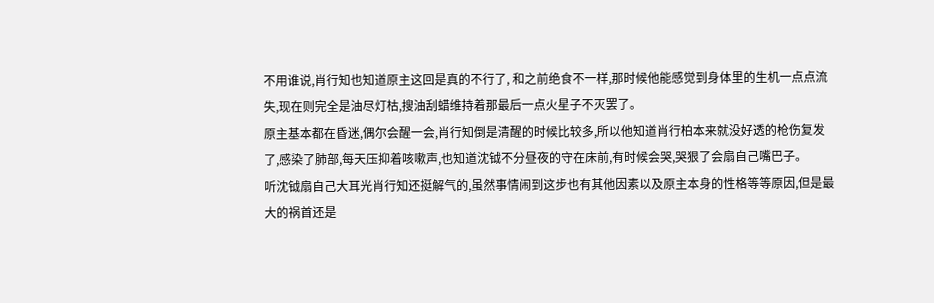不用谁说,肖行知也知道原主这回是真的不行了, 和之前绝食不一样,那时候他能感觉到身体里的生机一点点流失,现在则完全是油尽灯枯,搜油刮蜡维持着那最后一点火星子不灭罢了。
原主基本都在昏迷,偶尔会醒一会,肖行知倒是清醒的时候比较多,所以他知道肖行柏本来就没好透的枪伤复发了,感染了肺部,每天压抑着咳嗽声,也知道沈钺不分昼夜的守在床前,有时候会哭,哭狠了会扇自己嘴巴子。
听沈钺扇自己大耳光肖行知还挺解气的,虽然事情闹到这步也有其他因素以及原主本身的性格等等原因,但是最大的祸首还是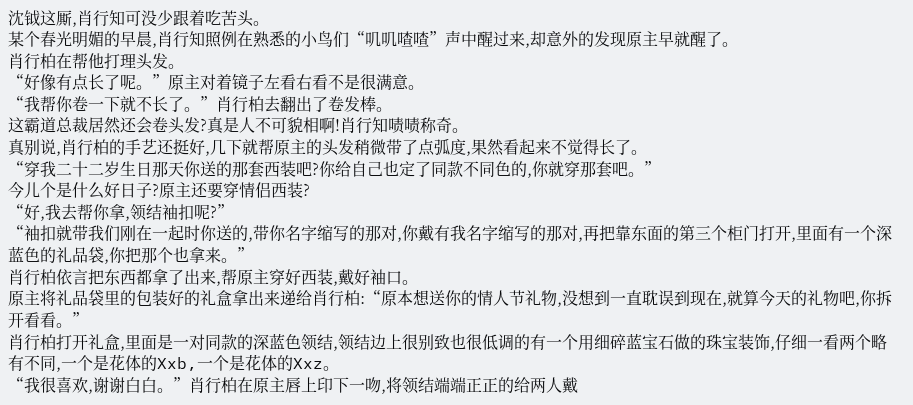沈钺这厮,肖行知可没少跟着吃苦头。
某个春光明媚的早晨,肖行知照例在熟悉的小鸟们“叽叽喳喳”声中醒过来,却意外的发现原主早就醒了。
肖行柏在帮他打理头发。
“好像有点长了呢。”原主对着镜子左看右看不是很满意。
“我帮你卷一下就不长了。”肖行柏去翻出了卷发棒。
这霸道总裁居然还会卷头发?真是人不可貌相啊!肖行知啧啧称奇。
真别说,肖行柏的手艺还挺好,几下就帮原主的头发稍微带了点弧度,果然看起来不觉得长了。
“穿我二十二岁生日那天你送的那套西装吧?你给自己也定了同款不同色的,你就穿那套吧。”
今儿个是什么好日子?原主还要穿情侣西装?
“好,我去帮你拿,领结袖扣呢?”
“袖扣就带我们刚在一起时你送的,带你名字缩写的那对,你戴有我名字缩写的那对,再把靠东面的第三个柜门打开,里面有一个深蓝色的礼品袋,你把那个也拿来。”
肖行柏依言把东西都拿了出来,帮原主穿好西装,戴好袖口。
原主将礼品袋里的包装好的礼盒拿出来递给肖行柏:“原本想送你的情人节礼物,没想到一直耽误到现在,就算今天的礼物吧,你拆开看看。”
肖行柏打开礼盒,里面是一对同款的深蓝色领结,领结边上很别致也很低调的有一个用细碎蓝宝石做的珠宝装饰,仔细一看两个略有不同,一个是花体的Xxb,一个是花体的Xxz。
“我很喜欢,谢谢白白。”肖行柏在原主唇上印下一吻,将领结端端正正的给两人戴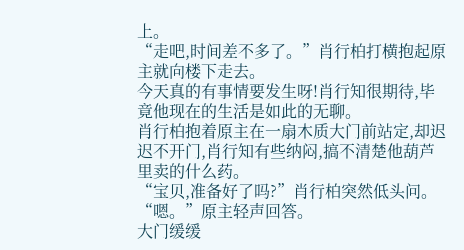上。
“走吧,时间差不多了。”肖行柏打横抱起原主就向楼下走去。
今天真的有事情要发生呀!肖行知很期待,毕竟他现在的生活是如此的无聊。
肖行柏抱着原主在一扇木质大门前站定,却迟迟不开门,肖行知有些纳闷,搞不清楚他葫芦里卖的什么药。
“宝贝,准备好了吗?”肖行柏突然低头问。
“嗯。”原主轻声回答。
大门缓缓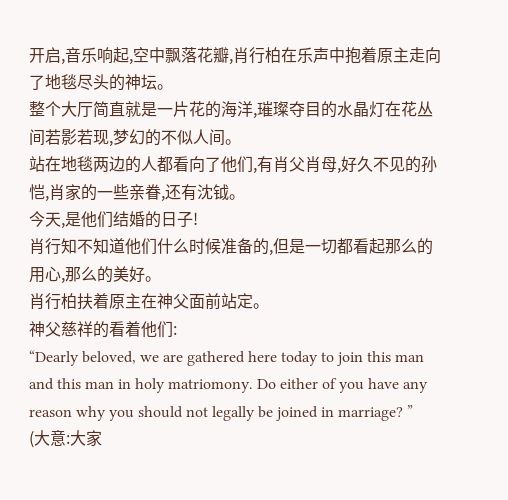开启,音乐响起,空中飘落花瓣,肖行柏在乐声中抱着原主走向了地毯尽头的神坛。
整个大厅简直就是一片花的海洋,璀璨夺目的水晶灯在花丛间若影若现,梦幻的不似人间。
站在地毯两边的人都看向了他们,有肖父肖母,好久不见的孙恺,肖家的一些亲眷,还有沈钺。
今天,是他们结婚的日子!
肖行知不知道他们什么时候准备的,但是一切都看起那么的用心,那么的美好。
肖行柏扶着原主在神父面前站定。
神父慈祥的看着他们:
“Dearly beloved, we are gathered here today to join this man and this man in holy matriomony. Do either of you have any reason why you should not legally be joined in marriage? ”
(大意:大家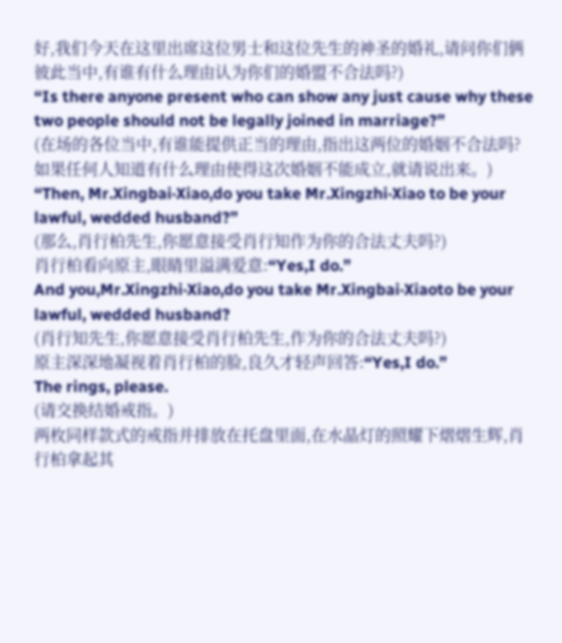好,我们今天在这里出席这位男士和这位先生的神圣的婚礼,请问你们俩彼此当中,有谁有什么理由认为你们的婚盟不合法吗?)
“Is there anyone present who can show any just cause why these two people should not be legally joined in marriage?”
(在场的各位当中,有谁能提供正当的理由,指出这两位的婚姻不合法吗?如果任何人知道有什么理由使得这次婚姻不能成立,就请说出来。)
“Then, Mr.Xingbai·Xiao,do you take Mr.Xingzhi·Xiao to be your lawful, wedded husband?”
(那么,肖行柏先生,你愿意接受肖行知作为你的合法丈夫吗?)
肖行柏看向原主,眼睛里溢满爱意:“Yes,I do.”
And you,Mr.Xingzhi·Xiao,do you take Mr.Xingbai·Xiaoto be your lawful, wedded husband?
(肖行知先生,你愿意接受肖行柏先生,作为你的合法丈夫吗?)
原主深深地凝视着肖行柏的脸,良久才轻声回答:“Yes,I do.”
The rings, please.
(请交换结婚戒指。)
两枚同样款式的戒指并排放在托盘里面,在水晶灯的照耀下熠熠生辉,肖行柏拿起其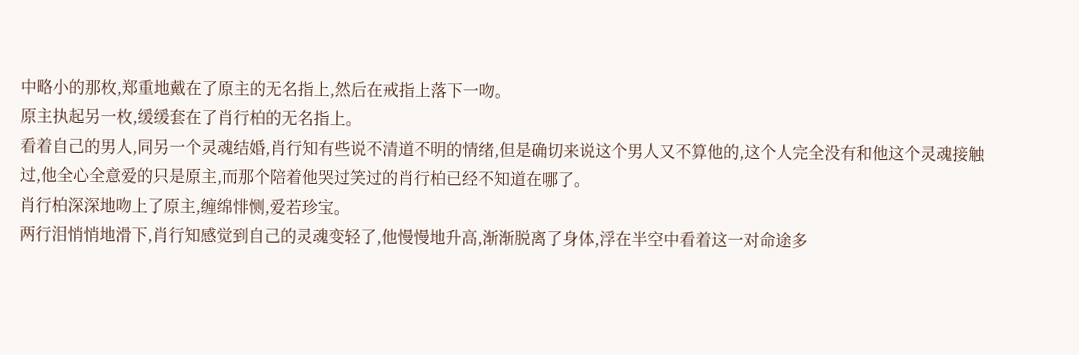中略小的那枚,郑重地戴在了原主的无名指上,然后在戒指上落下一吻。
原主执起另一枚,缓缓套在了肖行柏的无名指上。
看着自己的男人,同另一个灵魂结婚,肖行知有些说不清道不明的情绪,但是确切来说这个男人又不算他的,这个人完全没有和他这个灵魂接触过,他全心全意爱的只是原主,而那个陪着他哭过笑过的肖行柏已经不知道在哪了。
肖行柏深深地吻上了原主,缠绵悱恻,爱若珍宝。
两行泪悄悄地滑下,肖行知感觉到自己的灵魂变轻了,他慢慢地升高,渐渐脱离了身体,浮在半空中看着这一对命途多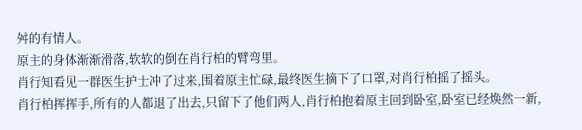舛的有情人。
原主的身体渐渐滑落,软软的倒在肖行柏的臂弯里。
肖行知看见一群医生护士冲了过来,围着原主忙碌,最终医生摘下了口罩,对肖行柏摇了摇头。
肖行柏挥挥手,所有的人都退了出去,只留下了他们两人,肖行柏抱着原主回到卧室,卧室已经焕然一新,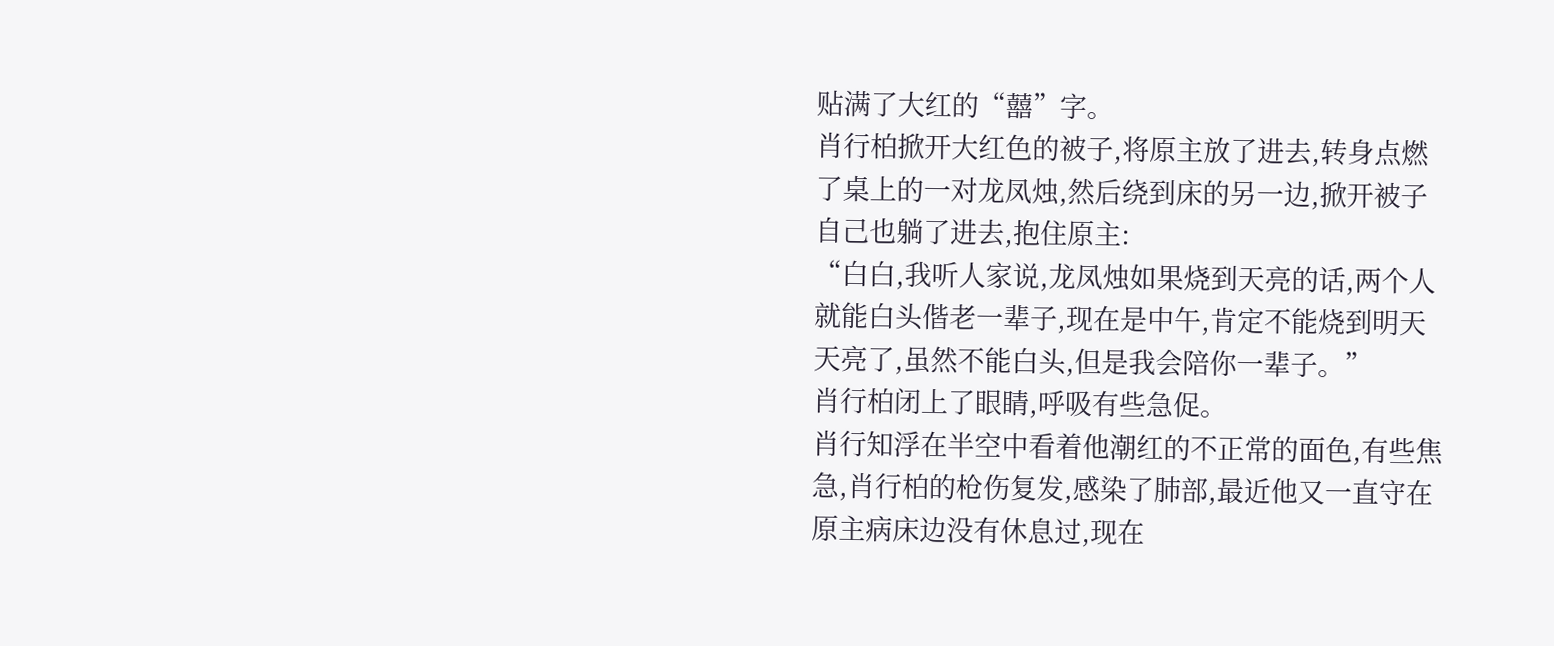贴满了大红的“囍”字。
肖行柏掀开大红色的被子,将原主放了进去,转身点燃了桌上的一对龙凤烛,然后绕到床的另一边,掀开被子自己也躺了进去,抱住原主:
“白白,我听人家说,龙凤烛如果烧到天亮的话,两个人就能白头偕老一辈子,现在是中午,肯定不能烧到明天天亮了,虽然不能白头,但是我会陪你一辈子。”
肖行柏闭上了眼睛,呼吸有些急促。
肖行知浮在半空中看着他潮红的不正常的面色,有些焦急,肖行柏的枪伤复发,感染了肺部,最近他又一直守在原主病床边没有休息过,现在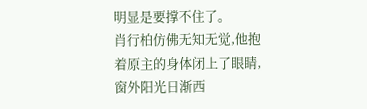明显是要撑不住了。
肖行柏仿佛无知无觉,他抱着原主的身体闭上了眼睛,窗外阳光日渐西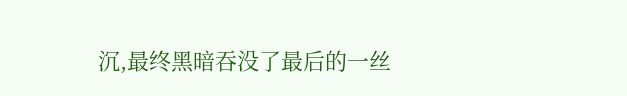沉,最终黑暗吞没了最后的一丝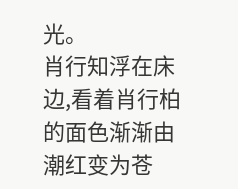光。
肖行知浮在床边,看着肖行柏的面色渐渐由潮红变为苍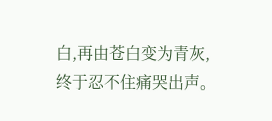白,再由苍白变为青灰,终于忍不住痛哭出声。